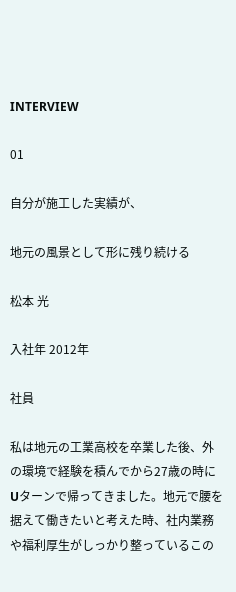INTERVIEW

01

自分が施工した実績が、

地元の風景として形に残り続ける

松本 光

入社年 2012年

社員

私は地元の工業高校を卒業した後、外の環境で経験を積んでから27歳の時にUターンで帰ってきました。地元で腰を据えて働きたいと考えた時、社内業務や福利厚生がしっかり整っているこの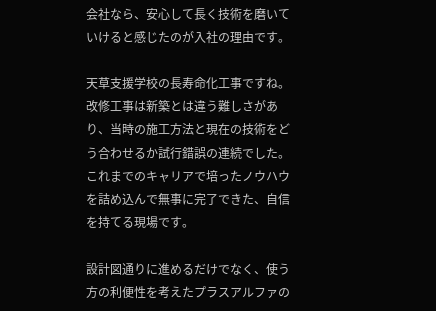会社なら、安心して長く技術を磨いていけると感じたのが入社の理由です。

天草支援学校の長寿命化工事ですね。改修工事は新築とは違う難しさがあり、当時の施工方法と現在の技術をどう合わせるか試行錯誤の連続でした。これまでのキャリアで培ったノウハウを詰め込んで無事に完了できた、自信を持てる現場です。

設計図通りに進めるだけでなく、使う方の利便性を考えたプラスアルファの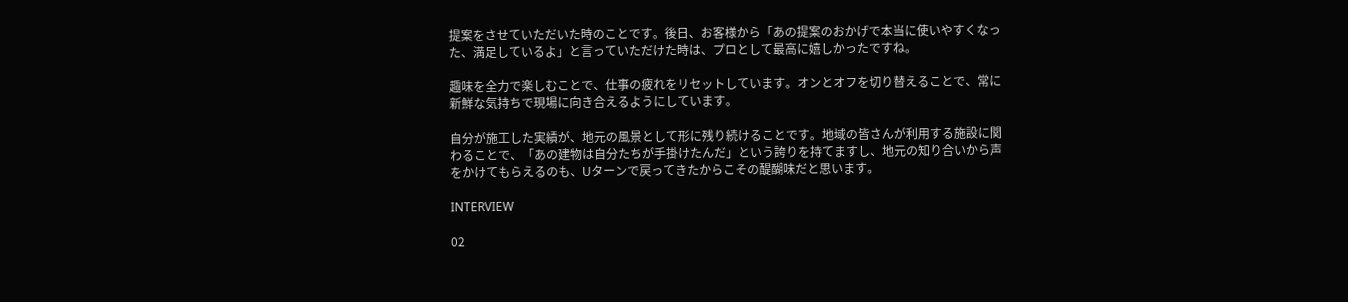提案をさせていただいた時のことです。後日、お客様から「あの提案のおかげで本当に使いやすくなった、満足しているよ」と言っていただけた時は、プロとして最高に嬉しかったですね。

趣味を全力で楽しむことで、仕事の疲れをリセットしています。オンとオフを切り替えることで、常に新鮮な気持ちで現場に向き合えるようにしています。

自分が施工した実績が、地元の風景として形に残り続けることです。地域の皆さんが利用する施設に関わることで、「あの建物は自分たちが手掛けたんだ」という誇りを持てますし、地元の知り合いから声をかけてもらえるのも、Uターンで戻ってきたからこその醍醐味だと思います。

INTERVIEW

02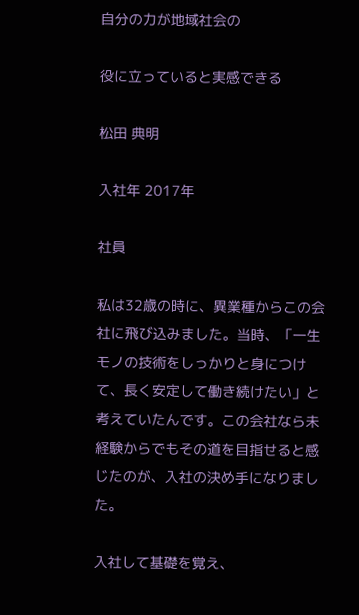自分の力が地域社会の

役に立っていると実感できる

松田 典明

入社年 2017年

社員

私は32歳の時に、異業種からこの会社に飛び込みました。当時、「一生モノの技術をしっかりと身につけて、長く安定して働き続けたい」と考えていたんです。この会社なら未経験からでもその道を目指せると感じたのが、入社の決め手になりました。

入社して基礎を覚え、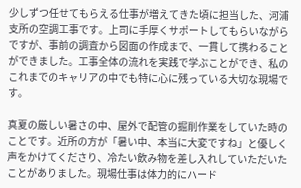少しずつ任せてもらえる仕事が増えてきた頃に担当した、河浦支所の空調工事です。上司に手厚くサポートしてもらいながらですが、事前の調査から図面の作成まで、一貫して携わることができました。工事全体の流れを実践で学ぶことができ、私のこれまでのキャリアの中でも特に心に残っている大切な現場です。

真夏の厳しい暑さの中、屋外で配管の掘削作業をしていた時のことです。近所の方が「暑い中、本当に大変ですね」と優しく声をかけてくださり、冷たい飲み物を差し入れしていただいたことがありました。現場仕事は体力的にハード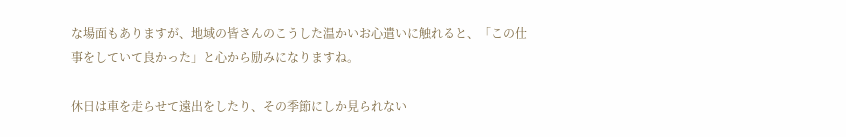な場面もありますが、地域の皆さんのこうした温かいお心遣いに触れると、「この仕事をしていて良かった」と心から励みになりますね。

休日は車を走らせて遠出をしたり、その季節にしか見られない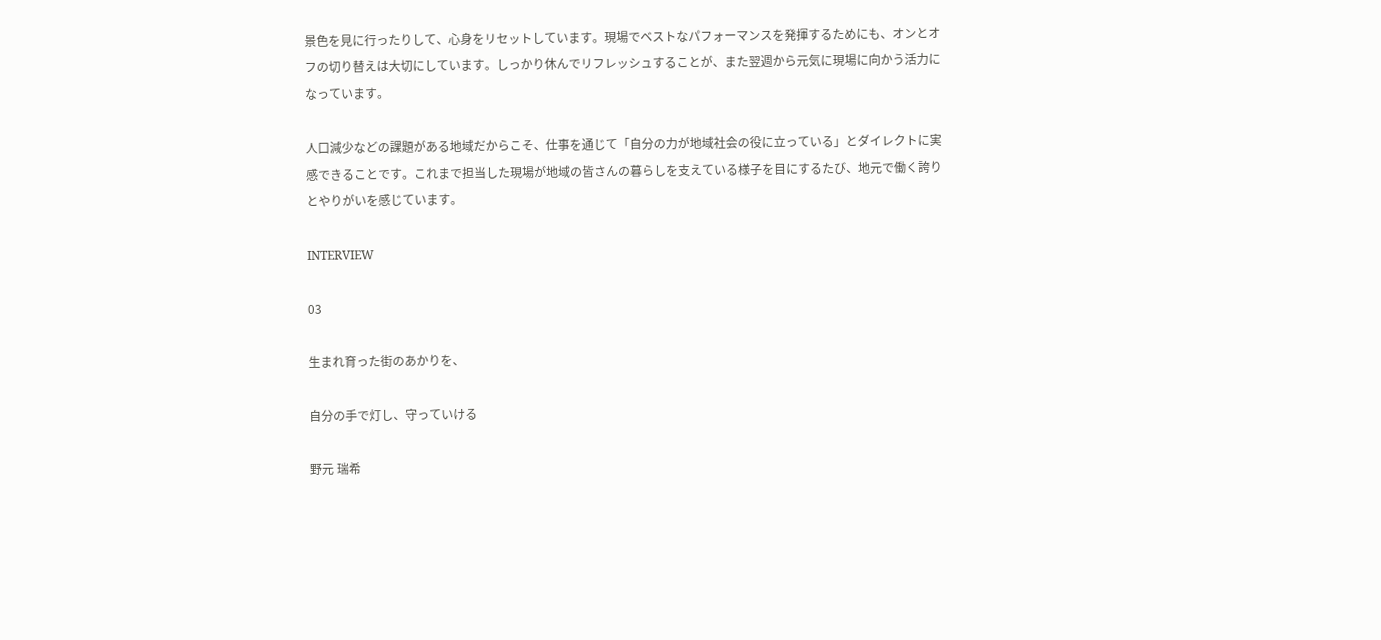景色を見に行ったりして、心身をリセットしています。現場でベストなパフォーマンスを発揮するためにも、オンとオフの切り替えは大切にしています。しっかり休んでリフレッシュすることが、また翌週から元気に現場に向かう活力になっています。

人口減少などの課題がある地域だからこそ、仕事を通じて「自分の力が地域社会の役に立っている」とダイレクトに実感できることです。これまで担当した現場が地域の皆さんの暮らしを支えている様子を目にするたび、地元で働く誇りとやりがいを感じています。

INTERVIEW

03

生まれ育った街のあかりを、

自分の手で灯し、守っていける

野元 瑞希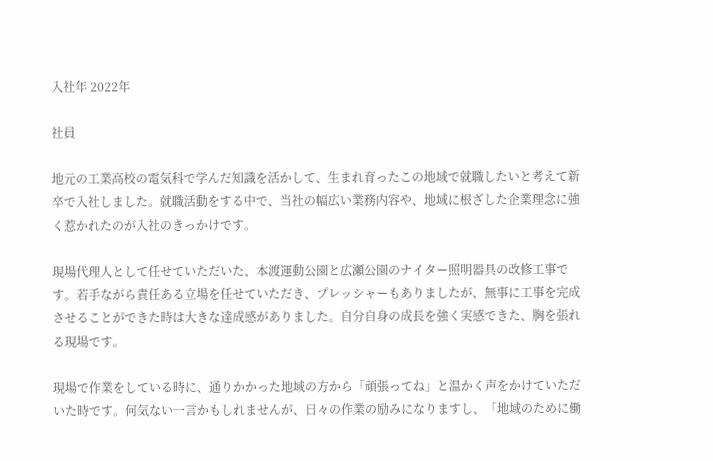入社年 2022年

社員

地元の工業高校の電気科で学んだ知識を活かして、生まれ育ったこの地域で就職したいと考えて新卒で入社しました。就職活動をする中で、当社の幅広い業務内容や、地域に根ざした企業理念に強く惹かれたのが入社のきっかけです。

現場代理人として任せていただいた、本渡運動公園と広瀬公園のナイター照明器具の改修工事です。若手ながら責任ある立場を任せていただき、プレッシャーもありましたが、無事に工事を完成させることができた時は大きな達成感がありました。自分自身の成長を強く実感できた、胸を張れる現場です。

現場で作業をしている時に、通りかかった地域の方から「頑張ってね」と温かく声をかけていただいた時です。何気ない一言かもしれませんが、日々の作業の励みになりますし、「地域のために働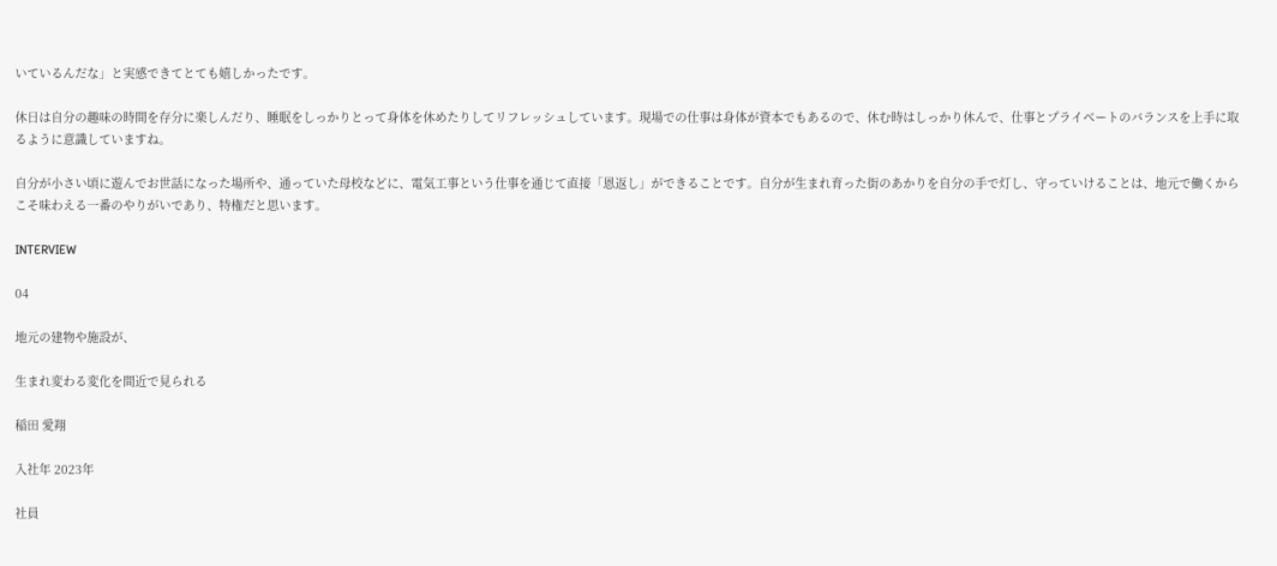いているんだな」と実感できてとても嬉しかったです。

休日は自分の趣味の時間を存分に楽しんだり、睡眠をしっかりとって身体を休めたりしてリフレッシュしています。現場での仕事は身体が資本でもあるので、休む時はしっかり休んで、仕事とプライベートのバランスを上手に取るように意識していますね。

自分が小さい頃に遊んでお世話になった場所や、通っていた母校などに、電気工事という仕事を通じて直接「恩返し」ができることです。自分が生まれ育った街のあかりを自分の手で灯し、守っていけることは、地元で働くからこそ味わえる一番のやりがいであり、特権だと思います。

INTERVIEW

04

地元の建物や施設が、

生まれ変わる変化を間近で見られる

稲田 愛翔

入社年 2023年

社員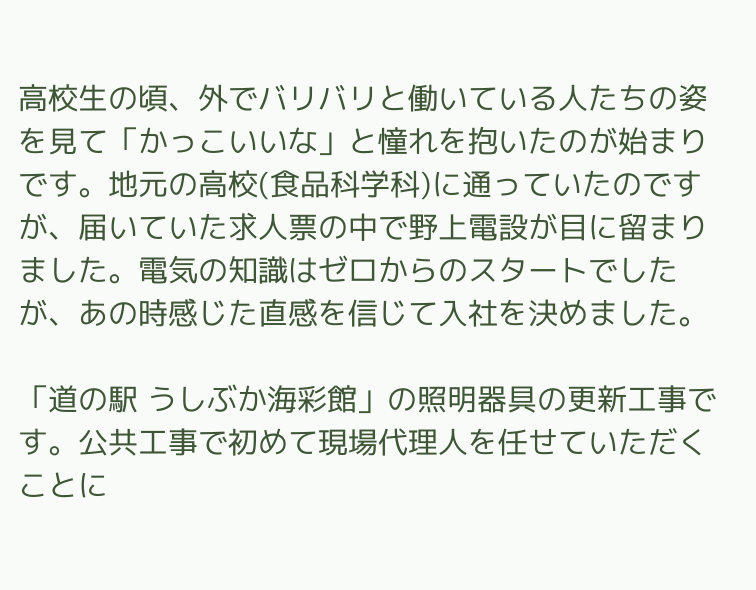高校生の頃、外でバリバリと働いている人たちの姿を見て「かっこいいな」と憧れを抱いたのが始まりです。地元の高校(食品科学科)に通っていたのですが、届いていた求人票の中で野上電設が目に留まりました。電気の知識はゼロからのスタートでしたが、あの時感じた直感を信じて入社を決めました。

「道の駅 うしぶか海彩館」の照明器具の更新工事です。公共工事で初めて現場代理人を任せていただくことに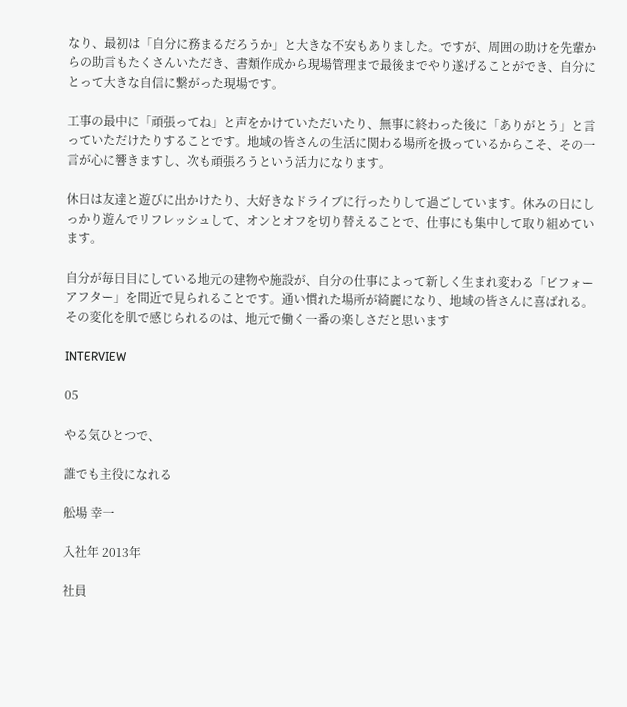なり、最初は「自分に務まるだろうか」と大きな不安もありました。ですが、周囲の助けを先輩からの助言もたくさんいただき、書類作成から現場管理まで最後までやり遂げることができ、自分にとって大きな自信に繋がった現場です。

工事の最中に「頑張ってね」と声をかけていただいたり、無事に終わった後に「ありがとう」と言っていただけたりすることです。地域の皆さんの生活に関わる場所を扱っているからこそ、その一言が心に響きますし、次も頑張ろうという活力になります。

休日は友達と遊びに出かけたり、大好きなドライブに行ったりして過ごしています。休みの日にしっかり遊んでリフレッシュして、オンとオフを切り替えることで、仕事にも集中して取り組めています。

自分が毎日目にしている地元の建物や施設が、自分の仕事によって新しく生まれ変わる「ビフォーアフター」を間近で見られることです。通い慣れた場所が綺麗になり、地域の皆さんに喜ばれる。その変化を肌で感じられるのは、地元で働く一番の楽しさだと思います

INTERVIEW

05

やる気ひとつで、

誰でも主役になれる

舩場 幸一

入社年 2013年

社員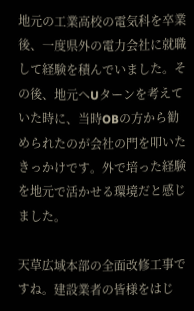地元の工業高校の電気科を卒業後、一度県外の電力会社に就職して経験を積んでいました。その後、地元へUターンを考えていた時に、当時OBの方から勧められたのが会社の門を叩いたきっかけです。外で培った経験を地元で活かせる環境だと感じました。

天草広域本部の全面改修工事ですね。建設業者の皆様をはじ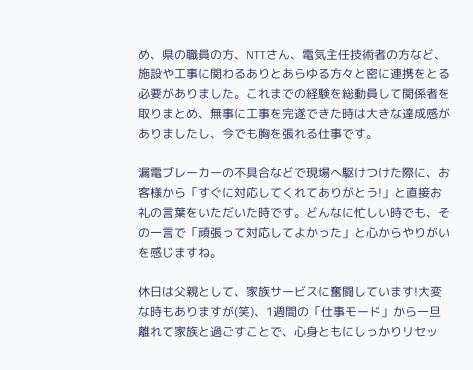め、県の職員の方、NTTさん、電気主任技術者の方など、施設や工事に関わるありとあらゆる方々と密に連携をとる必要がありました。これまでの経験を総動員して関係者を取りまとめ、無事に工事を完遂できた時は大きな達成感がありましたし、今でも胸を張れる仕事です。

漏電ブレーカーの不具合などで現場へ駆けつけた際に、お客様から「すぐに対応してくれてありがとう!」と直接お礼の言葉をいただいた時です。どんなに忙しい時でも、その一言で「頑張って対応してよかった」と心からやりがいを感じますね。

休日は父親として、家族サービスに奮闘しています!大変な時もありますが(笑)、1週間の「仕事モード」から一旦離れて家族と過ごすことで、心身ともにしっかりリセッ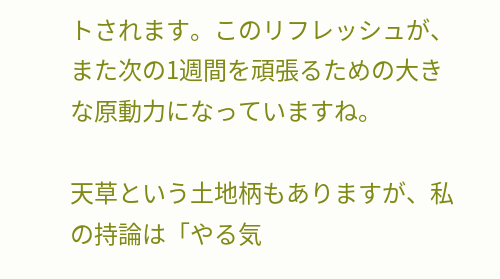トされます。このリフレッシュが、また次の1週間を頑張るための大きな原動力になっていますね。

天草という土地柄もありますが、私の持論は「やる気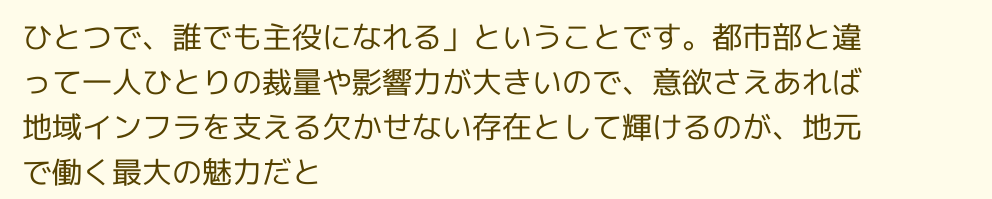ひとつで、誰でも主役になれる」ということです。都市部と違って一人ひとりの裁量や影響力が大きいので、意欲さえあれば地域インフラを支える欠かせない存在として輝けるのが、地元で働く最大の魅力だと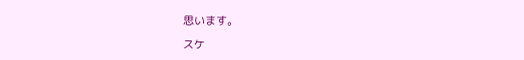思います。

スケ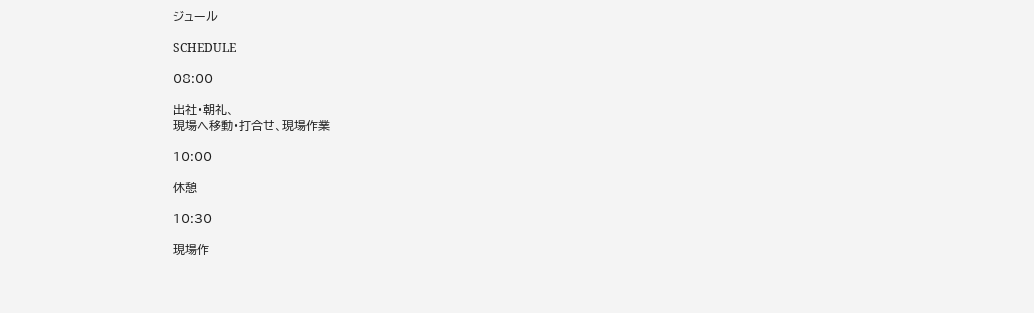ジュール

SCHEDULE

08:00

出社・朝礼、
現場へ移動・打合せ、現場作業

10:00

休憩

10:30

現場作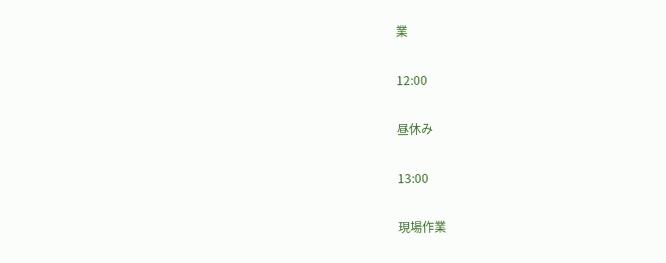業

12:00

昼休み

13:00

現場作業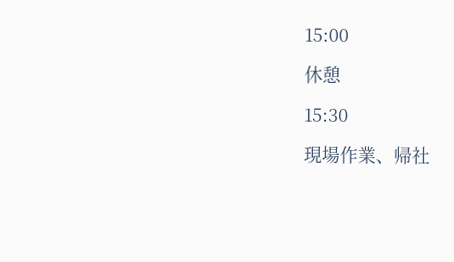15:00

休憩

15:30

現場作業、帰社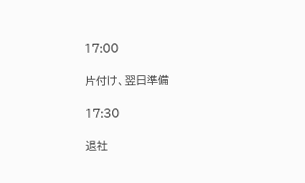17:00

片付け、翌日準備

17:30

退社